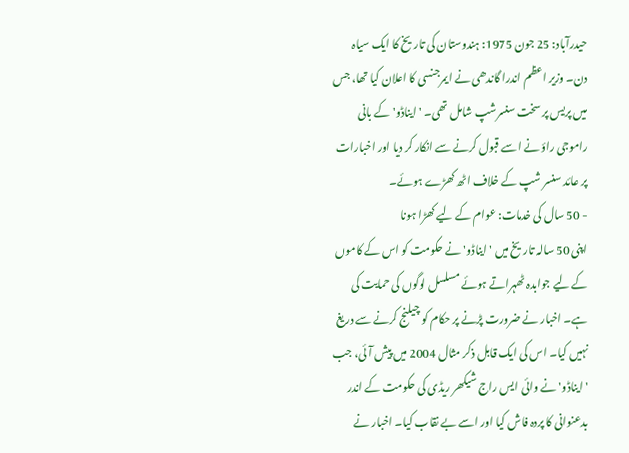حیدرآباد: 25 جون 1975: ہندوستان کی تاریخ کا ایک سیاہ دن۔ وزیر اعظم اندرا گاندھی نے ایمرجنسی کا اعلان کیا تھا، جس میں پریس پر سخت سنسرشپ شامل تھی۔ 'ایناڈو' کے بانی راموجی راؤ نے اسے قبول کرنے سے انکار کر دیا اور اخبارات پر عائد سنسر شپ کے خلاف اٹھ کھڑے ہوئے۔
- 50 سال کی خدمات: عوام کے لیے کھڑا ہونا
اپنی 50 سالہ تاریخ میں 'ایناڈو' نے حکومت کو اس کے کاموں کے لیے جوابدہ ٹھہراتے ہوئے مسلسل لوگوں کی حمایت کی ہے۔ اخبار نے ضرورت پڑنے پر حکام کو چیلنج کرنے سے دریغ نہیں کیا۔ اس کی ایک قابل ذکر مثال 2004 میں پیش آئی، جب 'ایناڈو' نے وائی ایس راج شیکھر ریڈی کی حکومت کے اندر بدعنوانی کا پردہ فاش کیا اور اسے بے نقاب کیا۔ اخبار نے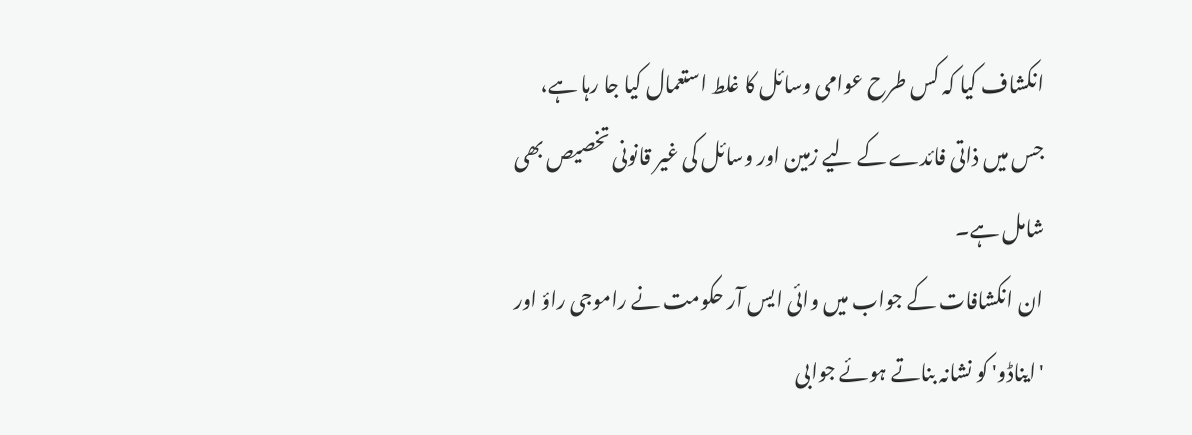انکشاف کیا کہ کس طرح عوامی وسائل کا غلط استعمال کیا جا رہا ہے، جس میں ذاتی فائدے کے لیے زمین اور وسائل کی غیر قانونی تخصیص بھی شامل ہے۔
ان انکشافات کے جواب میں وائی ایس آر حکومت نے راموجی راؤ اور 'ایناڈو' کو نشانہ بناتے ہوئے جوابی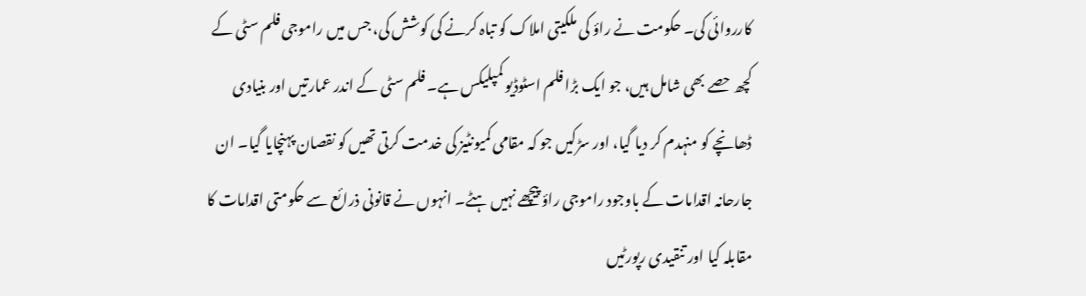کارروائی کی۔ حکومت نے راؤ کی ملکیتی املاک کو تباہ کرنے کی کوشش کی، جس میں راموجی فلم سٹی کے کچھ حصے بھی شامل ہیں، جو ایک بڑا فلم اسٹوڈیو کمپلیکس ہے۔ فلم سٹی کے اندر عمارتیں اور بنیادی ڈھانچے کو منہدم کر دیا گیا، اور سڑکیں جو کہ مقامی کمیونٹیز کی خدمت کرتی تھیں کو نقصان پہنچایا گیا۔ ان جارحانہ اقدامات کے باوجود راموجی راؤ پیچھے نہیں ہٹے۔ انہوں نے قانونی ذرائع سے حکومتی اقدامات کا مقابلہ کیا اور تنقیدی رپورٹیں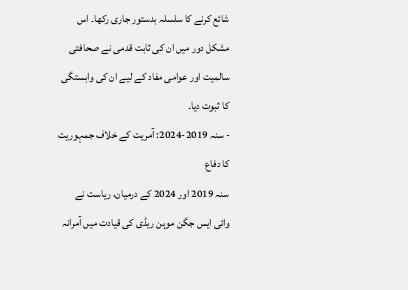شائع کرنے کا سلسلہ بدستور جاری رکھا۔ اس مشکل دور میں ان کی ثابت قدمی نے صحافتی سالمیت اور عوامی مفاد کے لیے ان کی وابستگی کا ثبوت دیا۔
- سنہ 2019-2024: آمریت کے خلاف جمہوریت کا دفاع
سنہ 2019 اور 2024 کے درمیان، ریاست نے وائی ایس جگن موہن ریڈی کی قیادت میں آمرانہ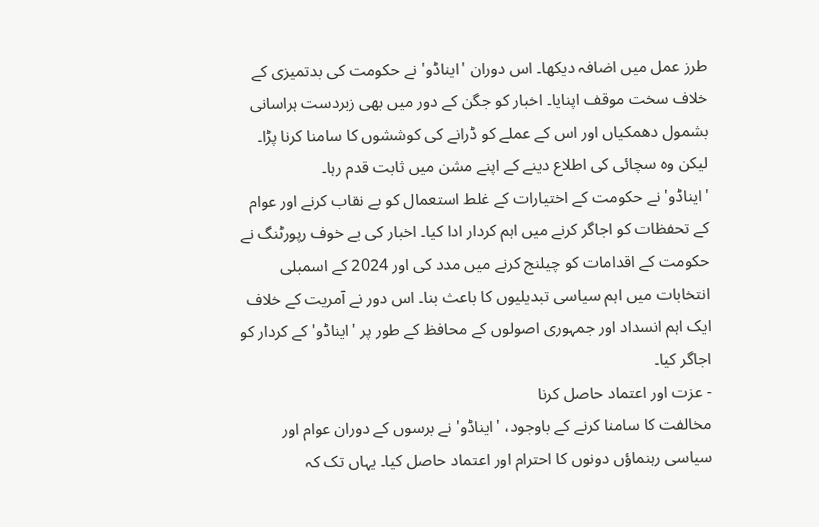طرز عمل میں اضافہ دیکھا۔ اس دوران 'ایناڈو' نے حکومت کی بدتمیزی کے خلاف سخت موقف اپنایا۔ اخبار کو جگن کے دور میں بھی زبردست ہراسانی بشمول دھمکیاں اور اس کے عملے کو ڈرانے کی کوششوں کا سامنا کرنا پڑا۔ لیکن وہ سچائی کی اطلاع دینے کے اپنے مشن میں ثابت قدم رہا۔
'ایناڈو' نے حکومت کے اختیارات کے غلط استعمال کو بے نقاب کرنے اور عوام کے تحفظات کو اجاگر کرنے میں اہم کردار ادا کیا۔ اخبار کی بے خوف رپورٹنگ نے حکومت کے اقدامات کو چیلنج کرنے میں مدد کی اور 2024 کے اسمبلی انتخابات میں اہم سیاسی تبدیلیوں کا باعث بنا۔ اس دور نے آمریت کے خلاف ایک اہم انسداد اور جمہوری اصولوں کے محافظ کے طور پر 'ایناڈو' کے کردار کو اجاگر کیا۔
- عزت اور اعتماد حاصل کرنا
مخالفت کا سامنا کرنے کے باوجود، 'ایناڈو' نے برسوں کے دوران عوام اور سیاسی رہنماؤں دونوں کا احترام اور اعتماد حاصل کیا۔ یہاں تک کہ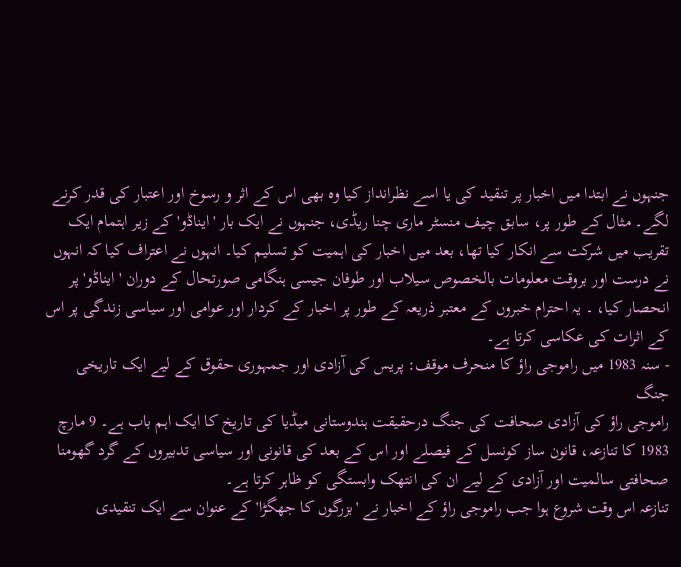جنہوں نے ابتدا میں اخبار پر تنقید کی یا اسے نظرانداز کیا وہ بھی اس کے اثر و رسوخ اور اعتبار کی قدر کرنے لگے۔ مثال کے طور پر، سابق چیف منسٹر ماری چنا ریڈی، جنہوں نے ایک بار 'ایناڈو' کے زیر اہتمام ایک تقریب میں شرکت سے انکار کیا تھا، بعد میں اخبار کی اہمیت کو تسلیم کیا۔ انہوں نے اعتراف کیا کہ انہوں نے درست اور بروقت معلومات بالخصوص سیلاب اور طوفان جیسی ہنگامی صورتحال کے دوران 'ایناڈو' پر انحصار کیا، ۔ یہ احترام خبروں کے معتبر ذریعہ کے طور پر اخبار کے کردار اور عوامی اور سیاسی زندگی پر اس کے اثرات کی عکاسی کرتا ہے۔
- سنہ 1983 میں راموجی راؤ کا منحرف موقف: پریس کی آزادی اور جمہوری حقوق کے لیے ایک تاریخی جنگ
راموجی راؤ کی آزادی صحافت کی جنگ درحقیقت ہندوستانی میڈیا کی تاریخ کا ایک اہم باب ہے۔ 9 مارچ 1983 کا تنازعہ، قانون ساز کونسل کے فیصلے اور اس کے بعد کی قانونی اور سیاسی تدبیروں کے گرد گھومنا صحافتی سالمیت اور آزادی کے لیے ان کی انتھک وابستگی کو ظاہر کرتا ہے۔
تنازعہ اس وقت شروع ہوا جب راموجی راؤ کے اخبار نے 'بزرگوں کا جھگڑا' کے عنوان سے ایک تنقیدی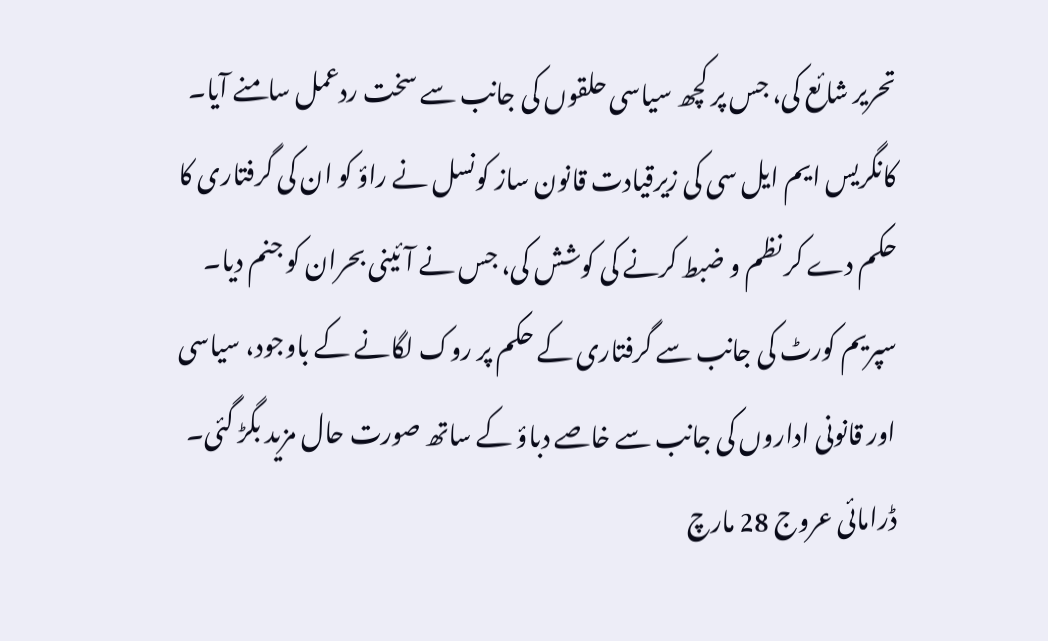تحریر شائع کی، جس پر کچھ سیاسی حلقوں کی جانب سے سخت ردعمل سامنے آیا۔ کانگریس ایم ایل سی کی زیرقیادت قانون ساز کونسل نے راؤ کو ان کی گرفتاری کا حکم دے کر نظم و ضبط کرنے کی کوشش کی، جس نے آئینی بحران کو جنم دیا۔ سپریم کورٹ کی جانب سے گرفتاری کے حکم پر روک لگانے کے باوجود، سیاسی اور قانونی اداروں کی جانب سے خاصے دباؤ کے ساتھ صورت حال مزید بگڑ گئی۔
ڈرامائی عروج 28 مارچ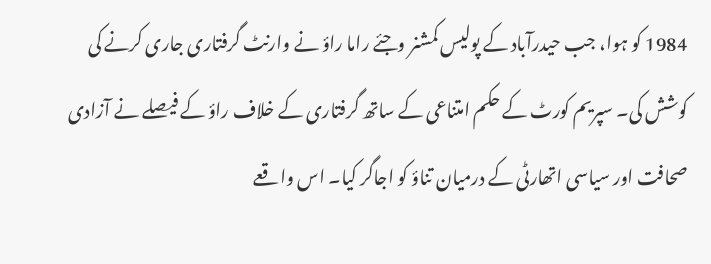1984 کو ہوا، جب حیدرآباد کے پولیس کمشنر وجئے راما راؤ نے وارنٹ گرفتاری جاری کرنے کی کوشش کی۔ سپریم کورٹ کے حکم امتناعی کے ساتھ گرفتاری کے خلاف راؤ کے فیصلے نے آزادی صحافت اور سیاسی اتھارٹی کے درمیان تناؤ کو اجاگر کیا۔ اس واقعے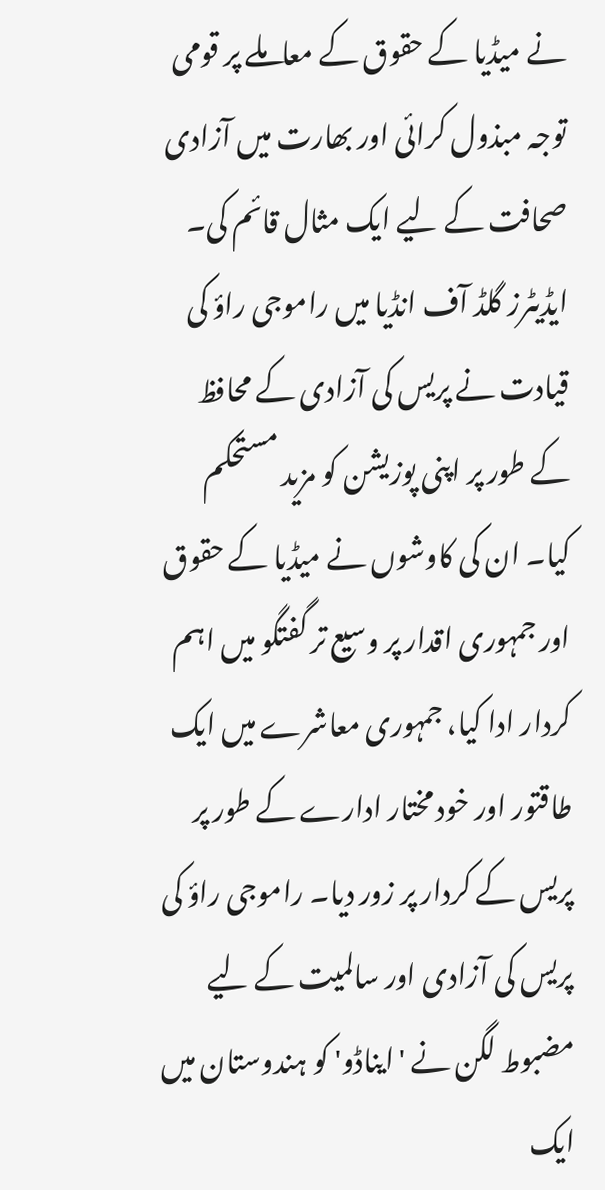نے میڈیا کے حقوق کے معاملے پر قومی توجہ مبذول کرائی اور بھارت میں آزادی صحافت کے لیے ایک مثال قائم کی۔
ایڈیٹرز گلڈ آف انڈیا میں راموجی راؤ کی قیادت نے پریس کی آزادی کے محافظ کے طور پر اپنی پوزیشن کو مزید مستحکم کیا۔ ان کی کاوشوں نے میڈیا کے حقوق اور جمہوری اقدار پر وسیع تر گفتگو میں اہم کردار ادا کیا، جمہوری معاشرے میں ایک طاقتور اور خود مختار ادارے کے طور پر پریس کے کردار پر زور دیا۔ راموجی راؤ کی پریس کی آزادی اور سالمیت کے لیے مضبوط لگن نے 'ایناڈو' کو ہندوستان میں ایک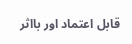قابل اعتماد اور بااثر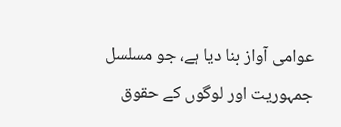عوامی آواز بنا دیا ہے، جو مسلسل جمہوریت اور لوگوں کے حقوق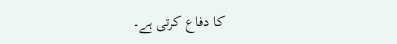کا دفاع کرتی ہے۔